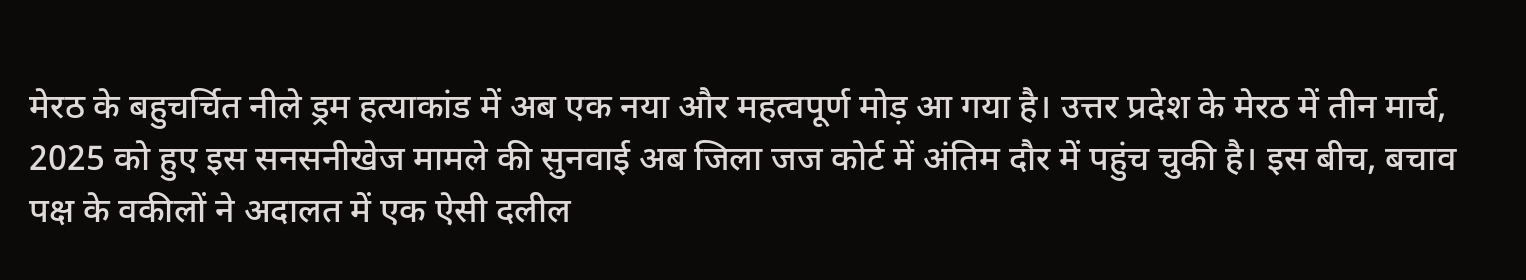मेरठ के बहुचर्चित नीले ड्रम हत्याकांड में अब एक नया और महत्वपूर्ण मोड़ आ गया है। उत्तर प्रदेश के मेरठ में तीन मार्च, 2025 को हुए इस सनसनीखेज मामले की सुनवाई अब जिला जज कोर्ट में अंतिम दौर में पहुंच चुकी है। इस बीच, बचाव पक्ष के वकीलों ने अदालत में एक ऐसी दलील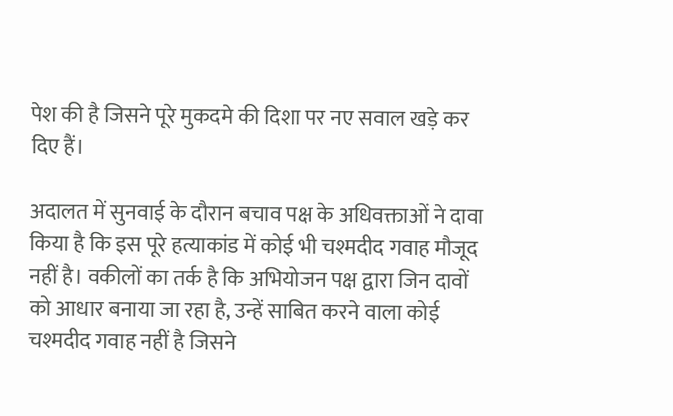पेश की है जिसने पूरे मुकदमे की दिशा पर नए सवाल खड़े कर दिए हैं।

अदालत में सुनवाई के दौरान बचाव पक्ष के अधिवक्ताओं ने दावा किया है कि इस पूरे हत्याकांड में कोई भी चश्मदीद गवाह मौजूद नहीं है। वकीलों का तर्क है कि अभियोजन पक्ष द्वारा जिन दावों को आधार बनाया जा रहा है, उन्हें साबित करने वाला कोई चश्मदीद गवाह नहीं है जिसने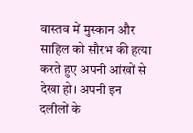वास्तव में मुस्कान और साहिल को सौरभ की हत्या करते हुए अपनी आंखों से देखा हो। अपनी इन दलीलों के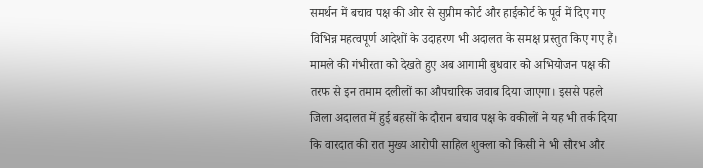समर्थन में बचाव पक्ष की ओर से सुप्रीम कोर्ट और हाईकोर्ट के पूर्व में दिए गए विभिन्न महत्वपूर्ण आदेशों के उदाहरण भी अदालत के समक्ष प्रस्तुत किए गए हैं।
मामले की गंभीरता को देखते हुए अब आगामी बुधवार को अभियोजन पक्ष की तरफ से इन तमाम दलीलों का औपचारिक जवाब दिया जाएगा। इससे पहले जिला अदालत में हुई बहसों के दौरान बचाव पक्ष के वकीलों ने यह भी तर्क दिया कि वारदात की रात मुख्य आरोपी साहिल शुक्ला को किसी ने भी सौरभ और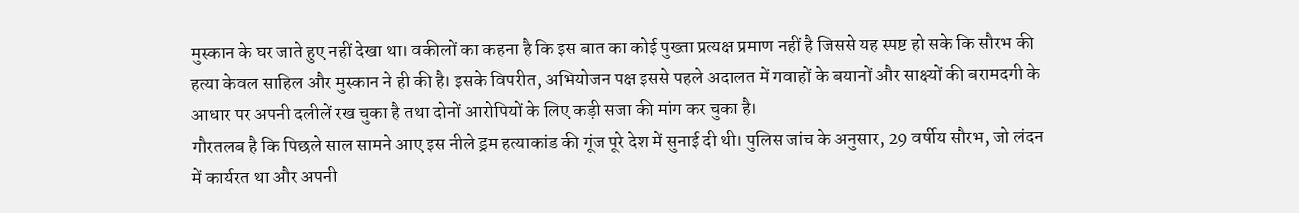मुस्कान के घर जाते हुए नहीं देखा था। वकीलों का कहना है कि इस बात का कोई पुख्ता प्रत्यक्ष प्रमाण नहीं है जिससे यह स्पष्ट हो सके कि सौरभ की हत्या केवल साहिल और मुस्कान ने ही की है। इसके विपरीत, अभियोजन पक्ष इससे पहले अदालत में गवाहों के बयानों और साक्ष्यों की बरामदगी के आधार पर अपनी दलीलें रख चुका है तथा दोनों आरोपियों के लिए कड़ी सजा की मांग कर चुका है।
गौरतलब है कि पिछले साल सामने आए इस नीले ड्रम हत्याकांड की गूंज पूरे देश में सुनाई दी थी। पुलिस जांच के अनुसार, 29 वर्षीय सौरभ, जो लंदन में कार्यरत था और अपनी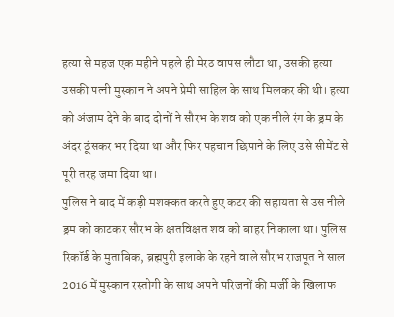हत्या से महज एक महीने पहले ही मेरठ वापस लौटा था, उसकी हत्या उसकी पत्नी मुस्कान ने अपने प्रेमी साहिल के साथ मिलकर की थी। हत्या को अंजाम देने के बाद दोनों ने सौरभ के शव को एक नीले रंग के ड्रम के अंदर ठूंसकर भर दिया था और फिर पहचान छिपाने के लिए उसे सीमेंट से पूरी तरह जमा दिया था।
पुलिस ने बाद में कड़ी मशक्कत करते हुए कटर की सहायता से उस नीले ड्रम को काटकर सौरभ के क्षतविक्षत शव को बाहर निकाला था। पुलिस रिकॉर्ड के मुताबिक, ब्रह्मपुरी इलाके के रहने वाले सौरभ राजपूत ने साल 2016 में मुस्कान रस्तोगी के साथ अपने परिजनों की मर्जी के खिलाफ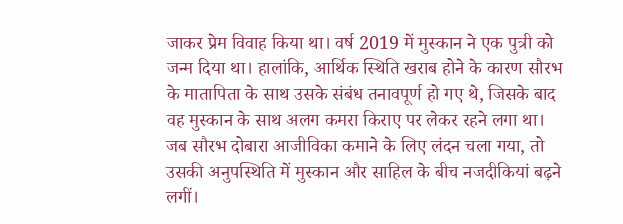जाकर प्रेम विवाह किया था। वर्ष 2019 में मुस्कान ने एक पुत्री को जन्म दिया था। हालांकि, आर्थिक स्थिति खराब होने के कारण सौरभ के मातापिता के साथ उसके संबंध तनावपूर्ण हो गए थे, जिसके बाद वह मुस्कान के साथ अलग कमरा किराए पर लेकर रहने लगा था। जब सौरभ दोबारा आजीविका कमाने के लिए लंदन चला गया, तो उसकी अनुपस्थिति में मुस्कान और साहिल के बीच नजदीकियां बढ़ने लगीं।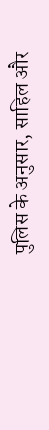पुलिस के अनुसार, साहिल और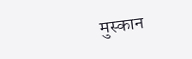मुस्कान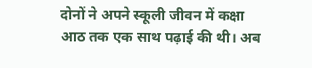दोनों ने अपने स्कूली जीवन में कक्षा आठ तक एक साथ पढ़ाई की थी। अब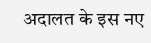अदालत के इस नए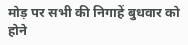मोड़ पर सभी की निगाहें बुधवार को होने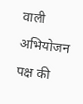वाली अभियोजन पक्ष की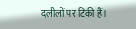दलीलों पर टिकी हैं।